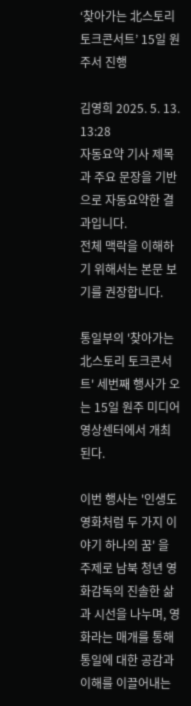‘찾아가는 北스토리 토크콘서트’ 15일 원주서 진행

김영희 2025. 5. 13. 13:28
자동요약 기사 제목과 주요 문장을 기반으로 자동요약한 결과입니다.
전체 맥락을 이해하기 위해서는 본문 보기를 권장합니다.

통일부의 '찾아가는 北스토리 토크콘서트' 세번째 행사가 오는 15일 원주 미디어영상센터에서 개최된다.

이번 행사는 '인생도 영화처럼 두 가지 이야기 하나의 꿈' 을 주제로 남북 청년 영화감독의 진솔한 삶과 시선을 나누며, 영화라는 매개를 통해 통일에 대한 공감과 이해를 이끌어내는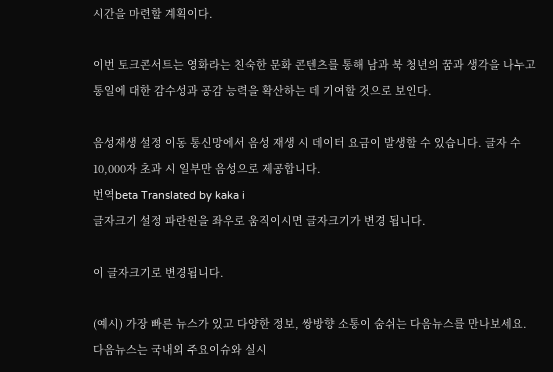시간을 마련할 계획이다.

이번 토크콘서트는 영화라는 친숙한 문화 콘텐츠를 통해 남과 북 청년의 꿈과 생각을 나누고 통일에 대한 감수성과 공감 능력을 확산하는 데 기여할 것으로 보인다.

음성재생 설정 이동 통신망에서 음성 재생 시 데이터 요금이 발생할 수 있습니다. 글자 수 10,000자 초과 시 일부만 음성으로 제공합니다.
번역beta Translated by kaka i
글자크기 설정 파란원을 좌우로 움직이시면 글자크기가 변경 됩니다.

이 글자크기로 변경됩니다.

(예시) 가장 빠른 뉴스가 있고 다양한 정보, 쌍방향 소통이 숨쉬는 다음뉴스를 만나보세요. 다음뉴스는 국내외 주요이슈와 실시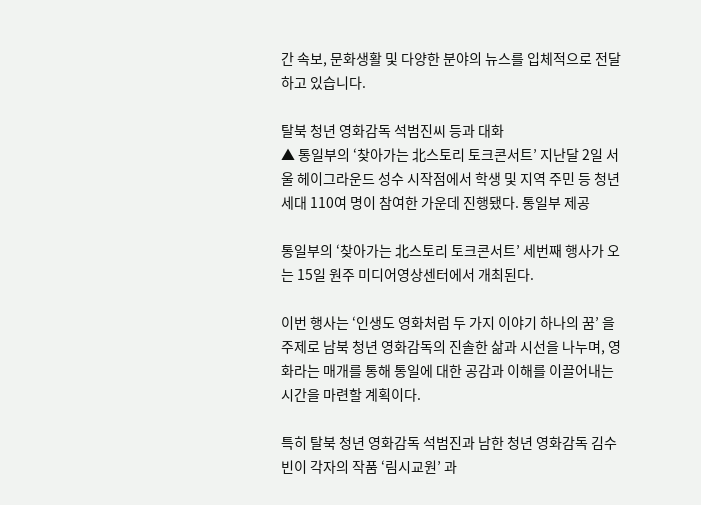간 속보, 문화생활 및 다양한 분야의 뉴스를 입체적으로 전달하고 있습니다.

탈북 청년 영화감독 석범진씨 등과 대화
▲ 통일부의 ‘찾아가는 北스토리 토크콘서트’ 지난달 2일 서울 헤이그라운드 성수 시작점에서 학생 및 지역 주민 등 청년세대 110여 명이 참여한 가운데 진행됐다. 통일부 제공

통일부의 ‘찾아가는 北스토리 토크콘서트’ 세번째 행사가 오는 15일 원주 미디어영상센터에서 개최된다.

이번 행사는 ‘인생도 영화처럼 두 가지 이야기 하나의 꿈’ 을 주제로 남북 청년 영화감독의 진솔한 삶과 시선을 나누며, 영화라는 매개를 통해 통일에 대한 공감과 이해를 이끌어내는 시간을 마련할 계획이다.

특히 탈북 청년 영화감독 석범진과 남한 청년 영화감독 김수빈이 각자의 작품 ‘림시교원’ 과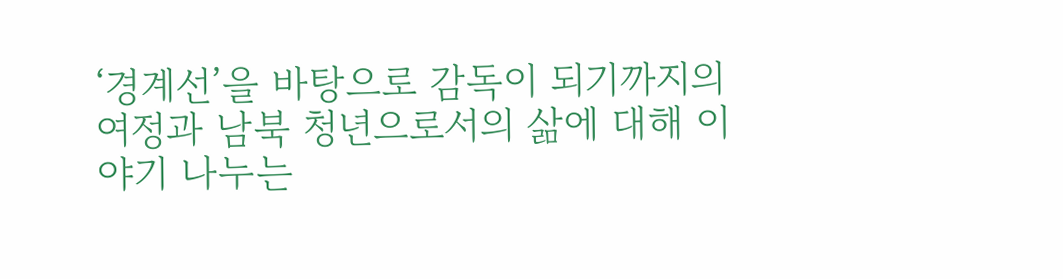‘경계선’을 바탕으로 감독이 되기까지의 여정과 남북 청년으로서의 삶에 대해 이야기 나누는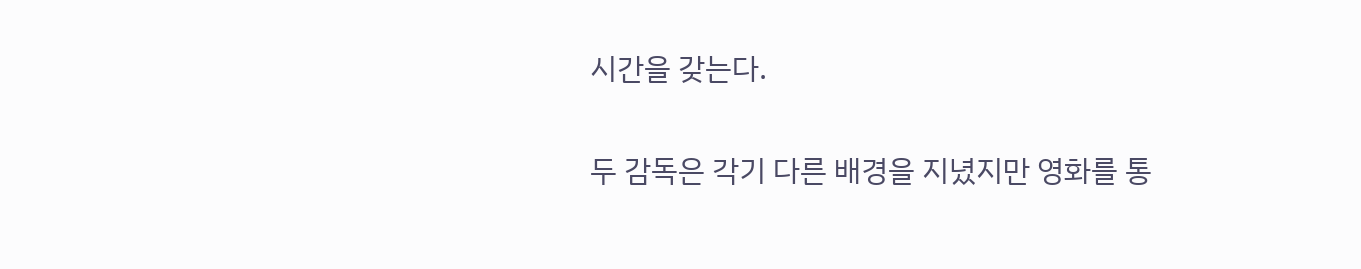시간을 갖는다.

두 감독은 각기 다른 배경을 지녔지만 영화를 통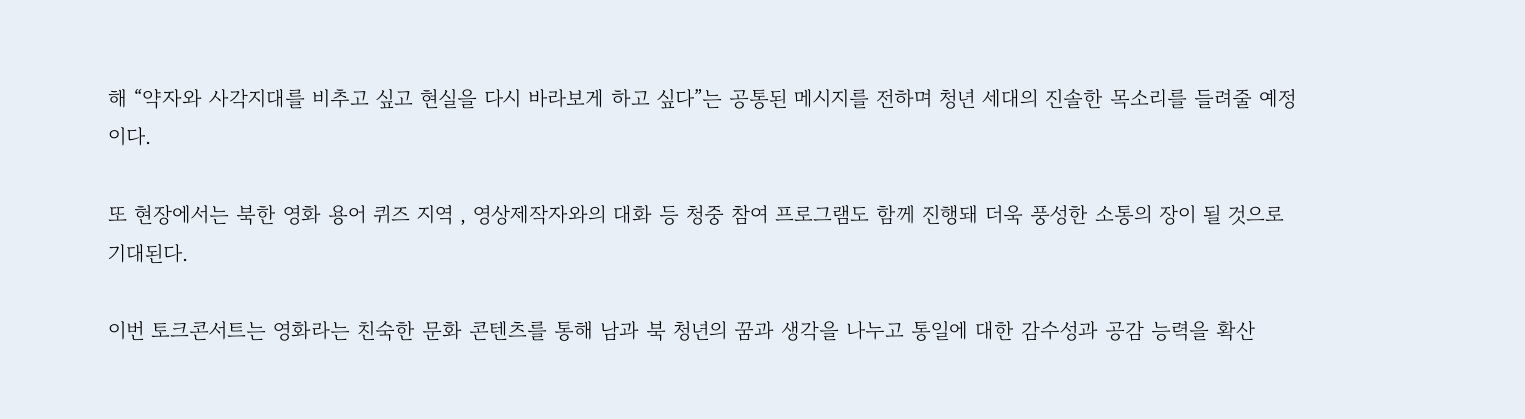해 “약자와 사각지대를 비추고 싶고 현실을 다시 바라보게 하고 싶다”는 공통된 메시지를 전하며 청년 세대의 진솔한 목소리를 들려줄 예정이다.

또 현장에서는 북한 영화 용어 퀴즈 지역 , 영상제작자와의 대화 등 청중 참여 프로그램도 함께 진행돼 더욱 풍성한 소통의 장이 될 것으로 기대된다.

이번 토크콘서트는 영화라는 친숙한 문화 콘텐츠를 통해 남과 북 청년의 꿈과 생각을 나누고 통일에 대한 감수성과 공감 능력을 확산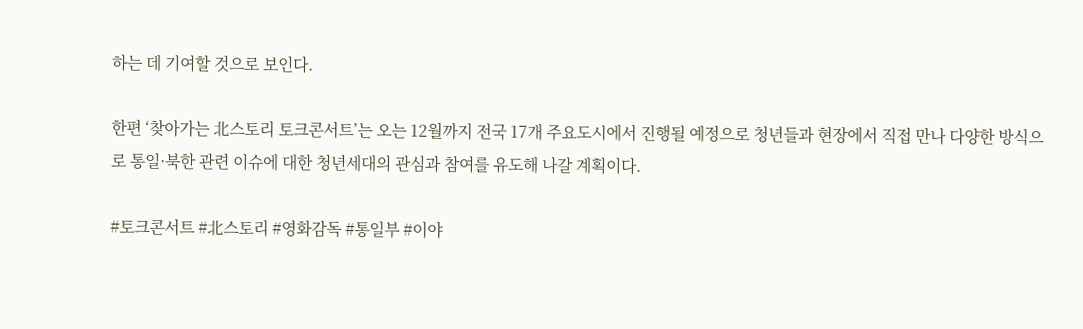하는 데 기여할 것으로 보인다.

한편 ‘찾아가는 北스토리 토크콘서트’는 오는 12월까지 전국 17개 주요도시에서 진행될 예정으로 청년들과 현장에서 직접 만나 다양한 방식으로 통일·북한 관련 이슈에 대한 청년세대의 관심과 참여를 유도해 나갈 계획이다.

#토크콘서트 #北스토리 #영화감독 #통일부 #이야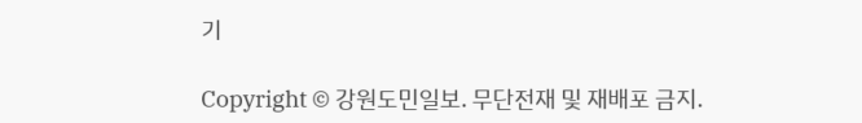기

Copyright © 강원도민일보. 무단전재 및 재배포 금지.